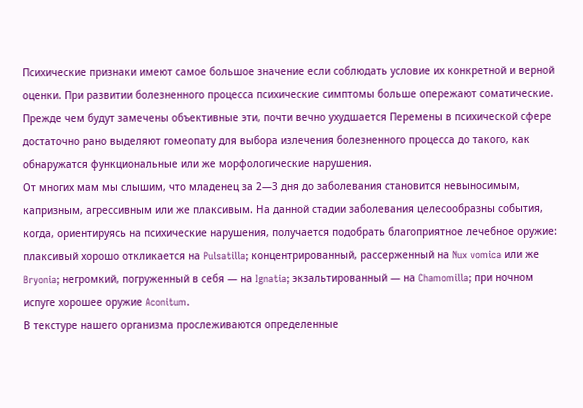Психические признаки имеют самое большое значение если соблюдать условие их конкретной и верной оценки. При развитии болезненного процесса психические симптомы больше опережают соматические. Прежде чем будут замечены объективные эти, почти вечно ухудшается Перемены в психической сфере достаточно рано выделяют гомеопату для выбора излечения болезненного процесса до такого, как обнаружатся функциональные или же морфологические нарушения.
От многих мам мы слышим, что младенец за 2—3 дня до заболевания становится невыносимым, капризным, агрессивным или же плаксивым. На данной стадии заболевания целесообразны события, когда, ориентируясь на психические нарушения, получается подобрать благоприятное лечебное оружие: плаксивый хорошо откликается на Pulsatilla; концентрированный, рассерженный на Nux vomica или же Bryonia; негромкий, погруженный в себя — на Ignatia; экзальтированный — на Chamomilla; при ночном испуге хорошее оружие Aconitum.
В текстуре нашего организма прослеживаются определенные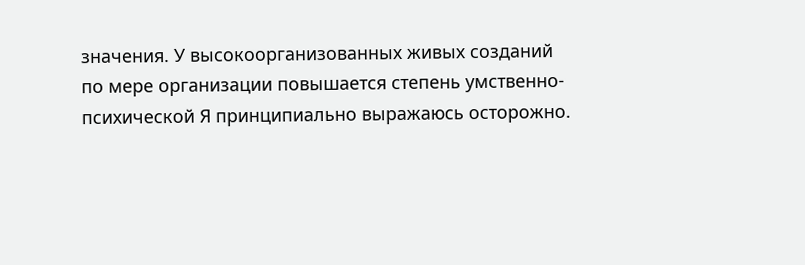значения. У высокоорганизованных живых созданий по мере организации повышается степень умственно-психической Я принципиально выражаюсь осторожно.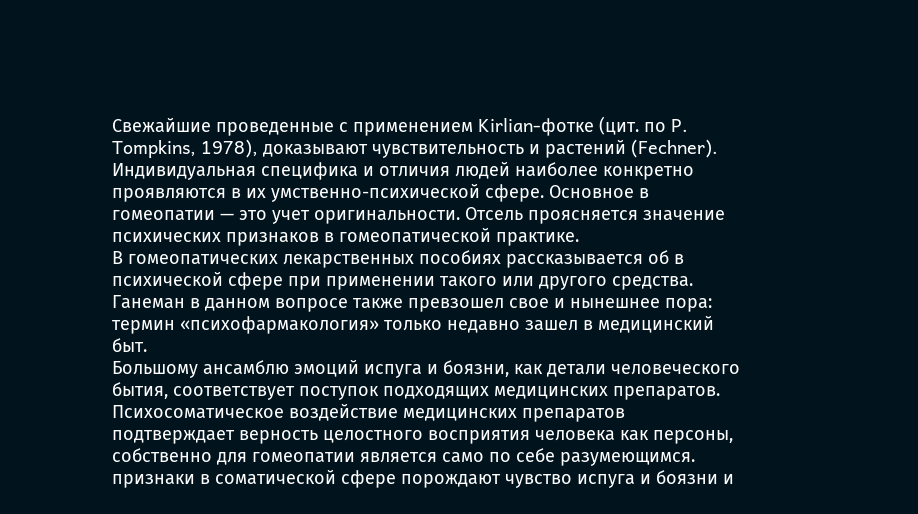Свежайшие проведенные с применением Kirlian-фотке (цит. по P. Tompkins, 1978), доказывают чувствительность и растений (Fechner). Индивидуальная специфика и отличия людей наиболее конкретно проявляются в их умственно-психической сфере. Основное в гомеопатии — это учет оригинальности. Отсель проясняется значение психических признаков в гомеопатической практике.
В гомеопатических лекарственных пособиях рассказывается об в психической сфере при применении такого или другого средства. Ганеман в данном вопросе также превзошел свое и нынешнее пора: термин «психофармакология» только недавно зашел в медицинский быт.
Большому ансамблю эмоций испуга и боязни, как детали человеческого бытия, соответствует поступок подходящих медицинских препаратов. Психосоматическое воздействие медицинских препаратов подтверждает верность целостного восприятия человека как персоны, собственно для гомеопатии является само по себе разумеющимся. признаки в соматической сфере порождают чувство испуга и боязни и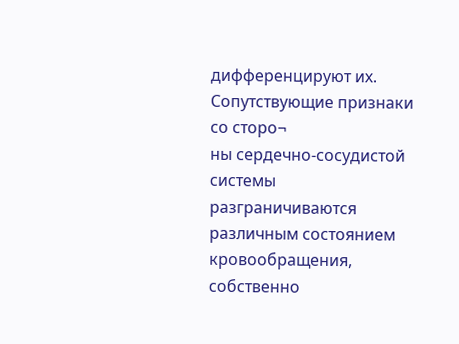дифференцируют их. Сопутствующие признаки со сторо¬
ны сердечно-сосудистой системы разграничиваются различным состоянием кровообращения, собственно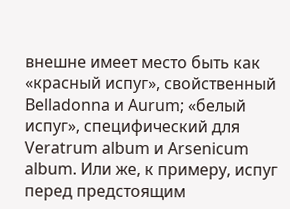внешне имеет место быть как «красный испуг», свойственный Belladonna и Aurum; «белый испуг», специфический для Veratrum album и Arsenicum album. Или же, к примеру, испуг перед предстоящим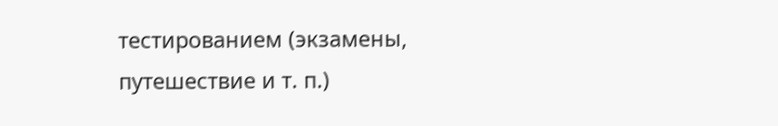тестированием (экзамены, путешествие и т. п.)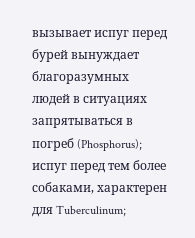вызывает испуг перед бурей вынуждает благоразумных людей в ситуациях запрятываться в погреб (Phosphorus); испуг перед тем более собаками, характерен для Tuberculinum;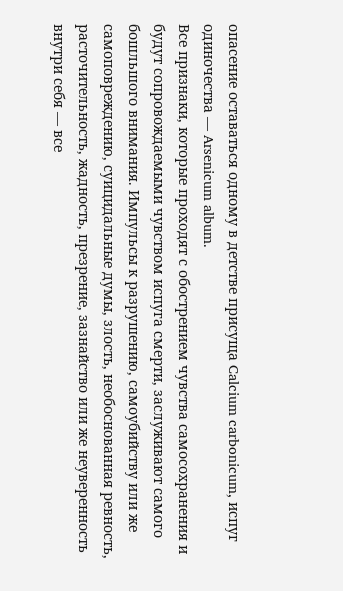опасение оставаться одному в детстве присуща Calcium carbonicum, испуг одиночества — Arsenicum album.
Все признаки, которые проходят с обострением чувства самосохранения и будут сопровождаемыми чувством испуга смерти, заслуживают самого бошльшого внимания. Импульсы к разрушению, самоубийству или же самоповреждению, суицидальные думы, злость, необоснованная ревность, расточительность, жадность, презрение, зазнайство или же неуверенность внутри себя — все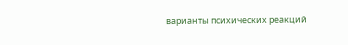варианты психических реакций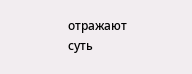отражают суть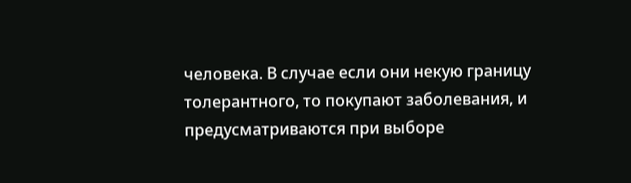человека. В случае если они некую границу толерантного, то покупают заболевания, и предусматриваются при выборе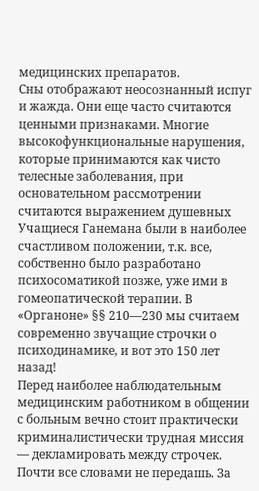медицинских препаратов.
Сны отображают неосознанный испуг и жажда. Они еще часто считаются ценными признаками. Многие высокофункциональные нарушения, которые принимаются как чисто телесные заболевания, при основательном рассмотрении считаются выражением душевных Учащиеся Ганемана были в наиболее счастливом положении, т.к. все, собственно было разработано психосоматикой позже, уже ими в гомеопатической терапии. В «Органоне» §§ 210—230 мы считаем современно звучащие строчки о психодинамике, и вот это 150 лет назад!
Перед наиболее наблюдательным медицинским работником в общении с больным вечно стоит практически криминалистически трудная миссия — декламировать между строчек. Почти все словами не передашь. За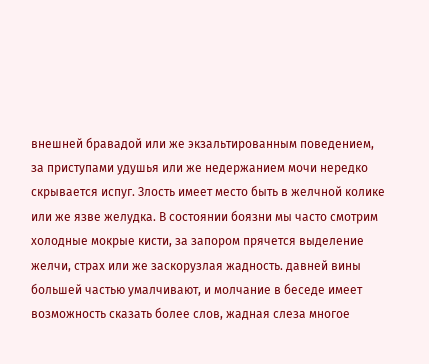внешней бравадой или же экзальтированным поведением, за приступами удушья или же недержанием мочи нередко скрывается испуг. Злость имеет место быть в желчной колике или же язве желудка. В состоянии боязни мы часто смотрим холодные мокрые кисти, за запором прячется выделение желчи, страх или же заскорузлая жадность. давней вины большей частью умалчивают, и молчание в беседе имеет возможность сказать более слов, жадная слеза многое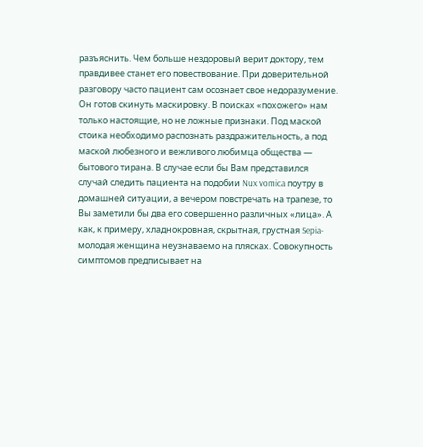разъяснить. Чем больше нездоровый верит доктору, тем правдивее станет его повествование. При доверительной разговору часто пациент сам осознает свое недоразумение. Он готов скинуть маскировку. В поисках «похожего» нам только настоящие, но не ложные признаки. Под маской стоика необходимо распознать раздражительность, а под маской любезного и вежливого любимца общества — бытового тирана. В случае если бы Вам представился случай следить пациента на подобии Nux vomica поутру в домашней ситуации, а вечером повстречать на трапезе, то Вы заметили бы два его совершенно различных «лица». А как, к примеру, хладнокровная, скрытная, грустная Sepia-молодая женщина неузнаваемо на плясках. Совокупность симптомов предписывает на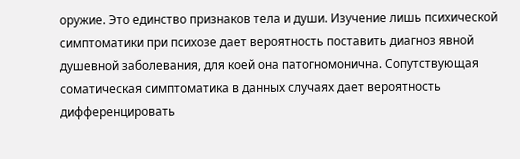оружие. Это единство признаков тела и души. Изучение лишь психической симптоматики при психозе дает вероятность поставить диагноз явной душевной заболевания, для коей она патогномонична. Сопутствующая соматическая симптоматика в данных случаях дает вероятность дифференцировать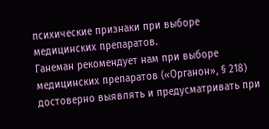психические признаки при выборе медицинских препаратов.
Ганеман рекомендует нам при выборе медицинских препаратов («Органон», § 218) достоверно выявлять и предусматривать при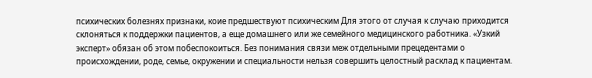психических болезнях признаки, коие предшествуют психическим Для этого от случая к случаю приходится склоняться к поддержки пациентов, а еще домашнего или же семейного медицинского работника. «Узкий эксперт» обязан об этом побеспокоиться. Без понимания связи меж отдельными прецедентами о происхождении, роде, семье, окружении и специальности нельзя совершить целостный расклад к пациентам.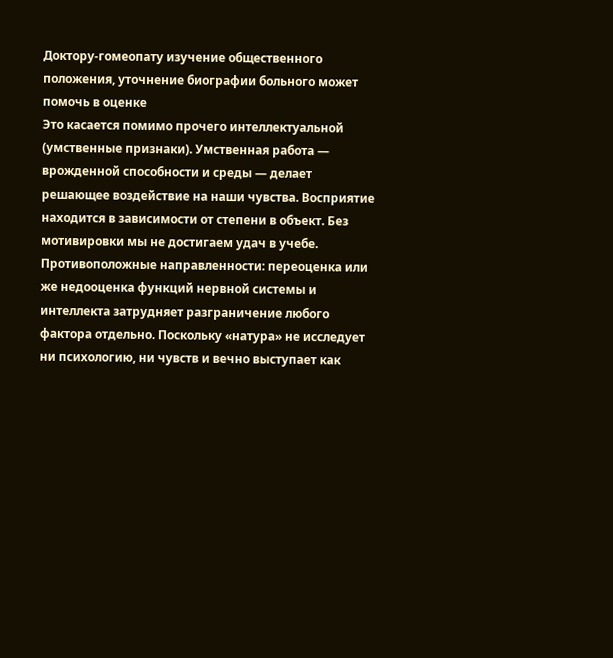Доктору-гомеопату изучение общественного положения, уточнение биографии больного может помочь в оценке
Это касается помимо прочего интеллектуальной (умственные признаки). Умственная работа — врожденной способности и среды — делает решающее воздействие на наши чувства. Восприятие находится в зависимости от степени в объект. Без мотивировки мы не достигаем удач в учебе. Противоположные направленности: переоценка или же недооценка функций нервной системы и интеллекта затрудняет разграничение любого фактора отдельно. Поскольку «натура» не исследует ни психологию, ни чувств и вечно выступает как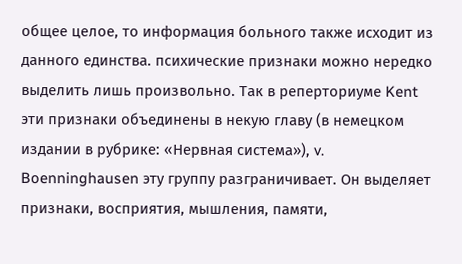общее целое, то информация больного также исходит из данного единства. психические признаки можно нередко выделить лишь произвольно. Так в реперториуме Kent эти признаки объединены в некую главу (в немецком издании в рубрике: «Нервная система»), v. Boenninghausen эту группу разграничивает. Он выделяет признаки, восприятия, мышления, памяти,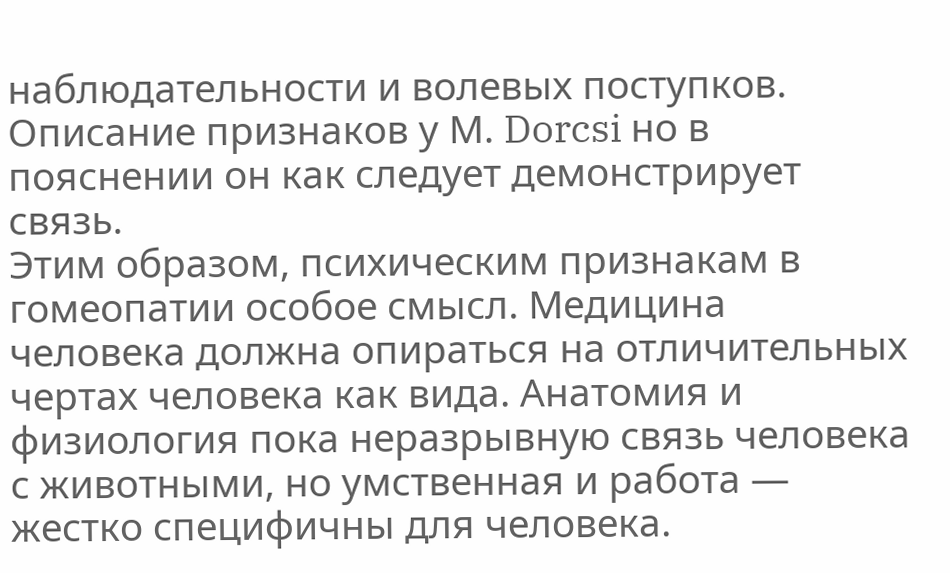наблюдательности и волевых поступков. Описание признаков у М. Dorcsi но в пояснении он как следует демонстрирует связь.
Этим образом, психическим признакам в гомеопатии особое смысл. Медицина человека должна опираться на отличительных чертах человека как вида. Анатомия и физиология пока неразрывную связь человека с животными, но умственная и работа — жестко специфичны для человека.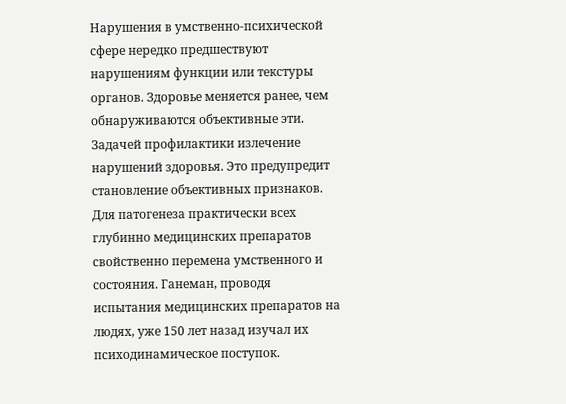Нарушения в умственно-психической сфере нередко предшествуют нарушениям функции или текстуры органов. Здоровье меняется ранее, чем обнаруживаются объективные эти. Задачей профилактики излечение нарушений здоровья. Это предупредит становление объективных признаков. Для патогенеза практически всех глубинно медицинских препаратов свойственно перемена умственного и состояния. Ганеман, проводя испытания медицинских препаратов на людях, уже 150 лет назад изучал их психодинамическое поступок.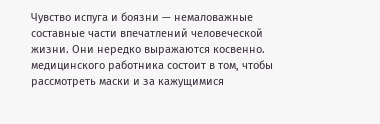Чувство испуга и боязни — немаловажные составные части впечатлений человеческой жизни. Они нередко выражаются косвенно. медицинского работника состоит в том, чтобы рассмотреть маски и за кажущимися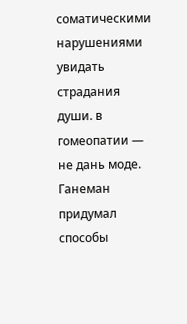соматическими нарушениями увидать страдания души. в гомеопатии — не дань моде. Ганеман придумал способы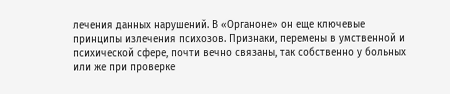лечения данных нарушений. В «Органоне» он еще ключевые принципы излечения психозов. Признаки, перемены в умственной и психической сфере, почти вечно связаны, так собственно у больных или же при проверке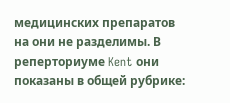медицинских препаратов на они не разделимы. В реперториуме Kent они показаны в общей рубрике: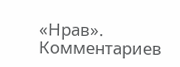«Нрав».
Комментариев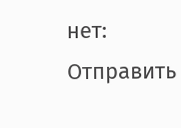нет:
Отправить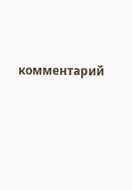комментарий